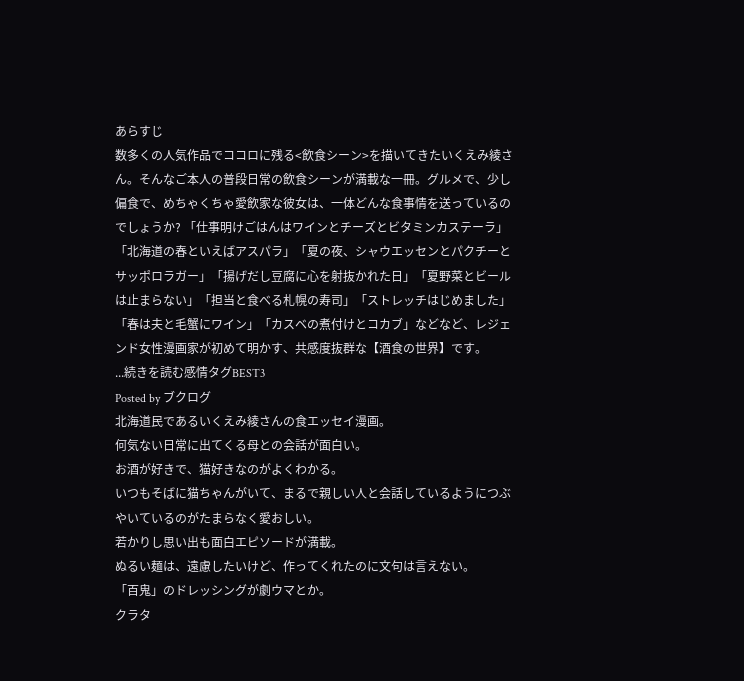あらすじ
数多くの人気作品でココロに残る<飲食シーン>を描いてきたいくえみ綾さん。そんなご本人の普段日常の飲食シーンが満載な一冊。グルメで、少し偏食で、めちゃくちゃ愛飲家な彼女は、一体どんな食事情を送っているのでしょうか? 「仕事明けごはんはワインとチーズとビタミンカステーラ」「北海道の春といえばアスパラ」「夏の夜、シャウエッセンとパクチーとサッポロラガー」「揚げだし豆腐に心を射抜かれた日」「夏野菜とビールは止まらない」「担当と食べる札幌の寿司」「ストレッチはじめました」「春は夫と毛蟹にワイン」「カスベの煮付けとコカブ」などなど、レジェンド女性漫画家が初めて明かす、共感度抜群な【酒食の世界】です。
...続きを読む感情タグBEST3
Posted by ブクログ
北海道民であるいくえみ綾さんの食エッセイ漫画。
何気ない日常に出てくる母との会話が面白い。
お酒が好きで、猫好きなのがよくわかる。
いつもそばに猫ちゃんがいて、まるで親しい人と会話しているようにつぶやいているのがたまらなく愛おしい。
若かりし思い出も面白エピソードが満載。
ぬるい麺は、遠慮したいけど、作ってくれたのに文句は言えない。
「百鬼」のドレッシングが劇ウマとか。
クラタ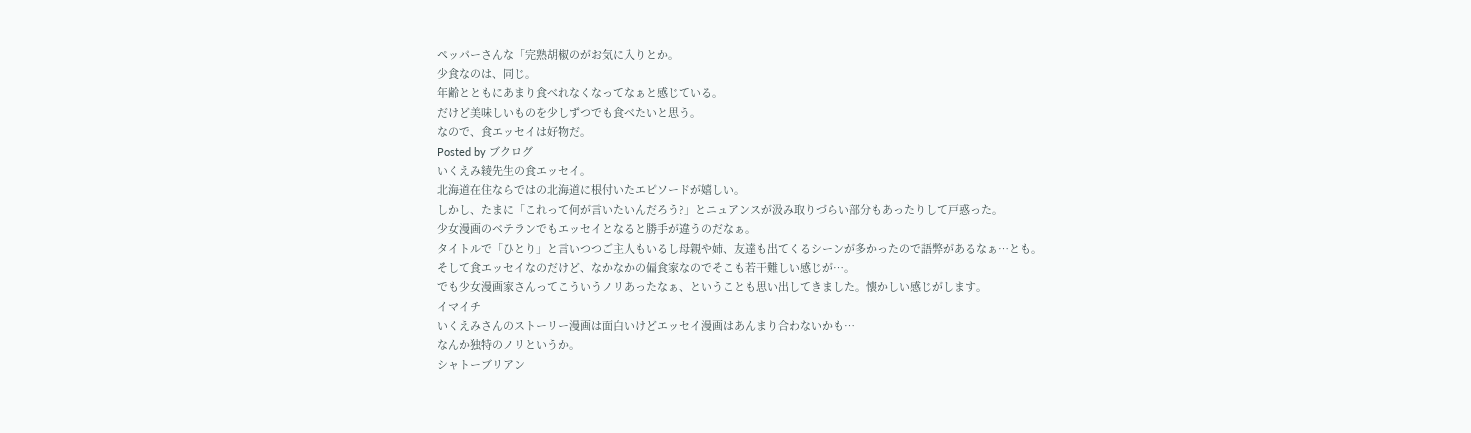ペッパーさんな「完熟胡椒のがお気に入りとか。
少食なのは、同じ。
年齢とともにあまり食べれなくなってなぁと感じている。
だけど美味しいものを少しずつでも食べたいと思う。
なので、食エッセイは好物だ。
Posted by ブクログ
いくえみ綾先生の食エッセイ。
北海道在住ならではの北海道に根付いたエピソードが嬉しい。
しかし、たまに「これって何が言いたいんだろう?」とニュアンスが汲み取りづらい部分もあったりして戸惑った。
少女漫画のベテランでもエッセイとなると勝手が違うのだなぁ。
タイトルで「ひとり」と言いつつご主人もいるし母親や姉、友達も出てくるシーンが多かったので語弊があるなぁ…とも。
そして食エッセイなのだけど、なかなかの偏食家なのでそこも若干難しい感じが…。
でも少女漫画家さんってこういうノリあったなぁ、ということも思い出してきました。懐かしい感じがします。
イマイチ
いくえみさんのストーリー漫画は面白いけどエッセイ漫画はあんまり合わないかも…
なんか独特のノリというか。
シャトーブリアン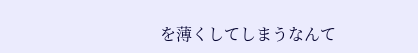を薄くしてしまうなんて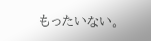もったいない。